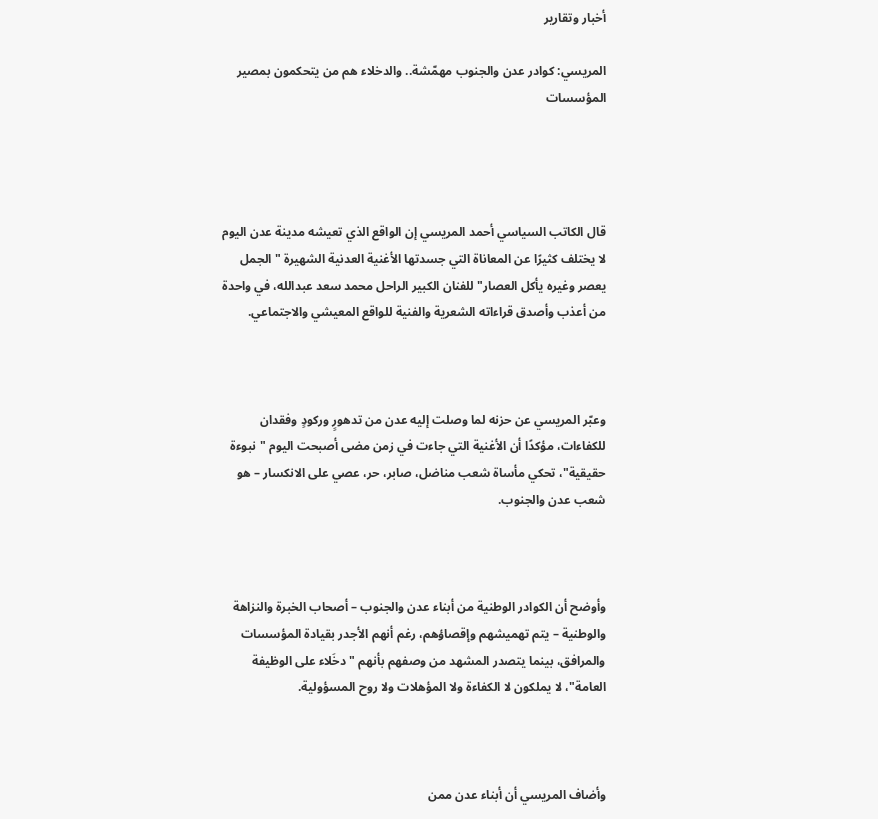أخبار وتقارير

المريسي: كوادر عدن والجنوب مهمّشة.. والدخلاء هم من يتحكمون بمصير المؤسسات




قال الكاتب السياسي أحمد المريسي إن الواقع الذي تعيشه مدينة عدن اليوم لا يختلف كثيرًا عن المعاناة التي جسدتها الأغنية العدنية الشهيرة "الجمل يعصر وغيره يأكل العصار" للفنان الكبير الراحل محمد سعد عبدالله، في واحدة من أعذب وأصدق قراءاته الشعرية والفنية للواقع المعيشي والاجتماعي.



وعبّر المريسي عن حزنه لما وصلت إليه عدن من تدهورٍ وركودٍ وفقدان للكفاءات، مؤكدًا أن الأغنية التي جاءت في زمن مضى أصبحت اليوم "نبوءة حقيقية"، تحكي مأساة شعب مناضل، صابر، حر، عصي على الانكسار – هو شعب عدن والجنوب.



وأوضح أن الكوادر الوطنية من أبناء عدن والجنوب – أصحاب الخبرة والنزاهة والوطنية – يتم تهميشهم وإقصاؤهم، رغم أنهم الأجدر بقيادة المؤسسات والمرافق، بينما يتصدر المشهد من وصفهم بأنهم "دخَلاء على الوظيفة العامة"، لا يملكون لا الكفاءة ولا المؤهلات ولا روح المسؤولية.



وأضاف المريسي أن أبناء عدن ممن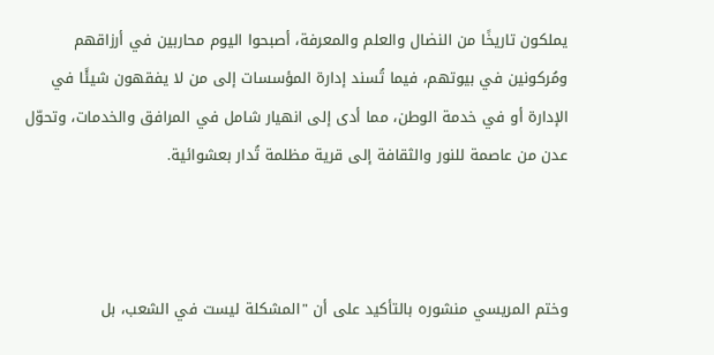يملكون تاريخًا من النضال والعلم والمعرفة، أصبحوا اليوم محاربين في أرزاقهم ومُركونين في بيوتهم، فيما تُسند إدارة المؤسسات إلى من لا يفقهون شيئًا في الإدارة أو في خدمة الوطن، مما أدى إلى انهيار شامل في المرافق والخدمات، وتحوّل عدن من عاصمة للنور والثقافة إلى قرية مظلمة تُدار بعشوائية.



وختم المريسي منشوره بالتأكيد على أن "المشكلة ليست في الشعب، بل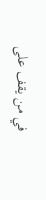في من يقف على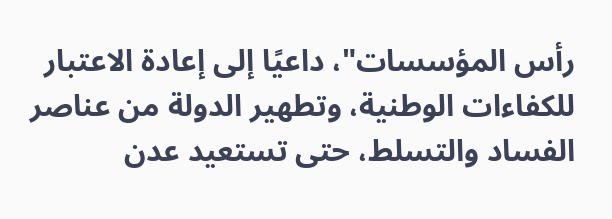رأس المؤسسات"، داعيًا إلى إعادة الاعتبار للكفاءات الوطنية، وتطهير الدولة من عناصر الفساد والتسلط، حتى تستعيد عدن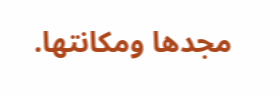مجدها ومكانتها.